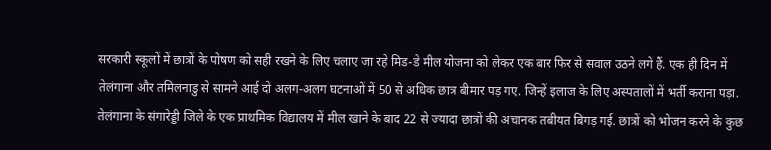सरकारी स्कूलों में छात्रों के पोषण को सही रखने के लिए चलाए जा रहे मिड-डे मील योजना को लेकर एक बार फिर से सवाल उठने लगे हैं. एक ही दिन में तेलंगाना और तमिलनाडु से सामने आई दो अलग-अलग घटनाओं में 50 से अधिक छात्र बीमार पड़ गए. जिन्हें इलाज के लिए अस्पतालों में भर्ती कराना पड़ा.
तेलंगाना के संगारेड्डी जिले के एक प्राथमिक विद्यालय में मील खाने के बाद 22 से ज्यादा छात्रों की अचानक तबीयत बिगड़ गई. छात्रों को भोजन करने के कुछ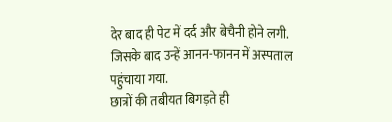देर बाद ही पेट में दर्द और बेचैनी होने लगी. जिसके बाद उन्हें आनन-फानन में अस्पताल पहुंचाया गया.
छात्रों की तबीयत बिगड़ते ही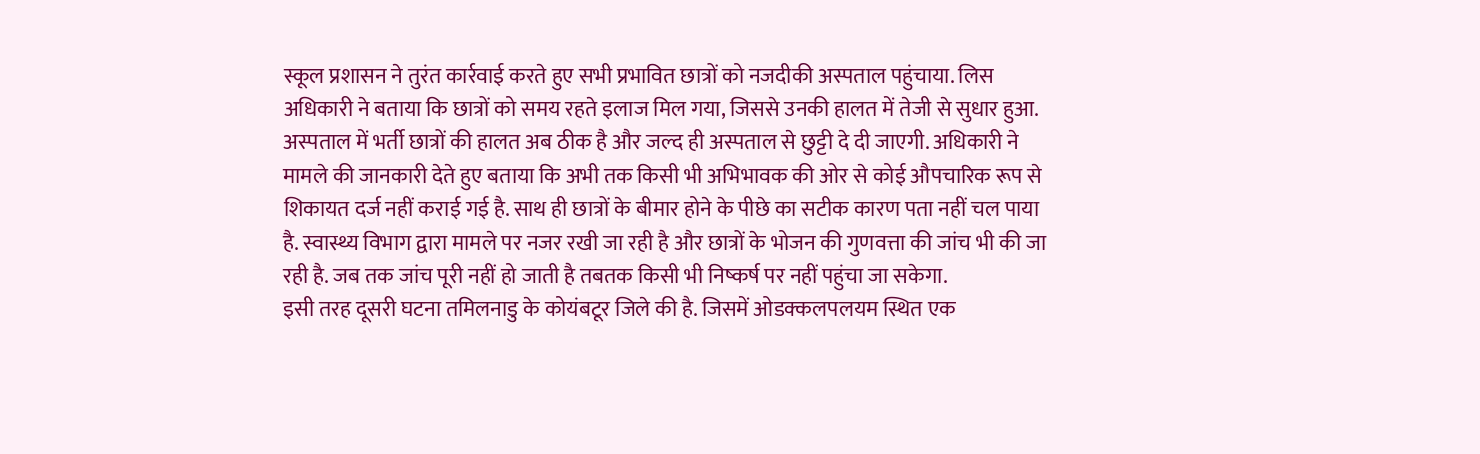स्कूल प्रशासन ने तुरंत कार्रवाई करते हुए सभी प्रभावित छात्रों को नजदीकी अस्पताल पहुंचाया. लिस अधिकारी ने बताया कि छात्रों को समय रहते इलाज मिल गया, जिससे उनकी हालत में तेजी से सुधार हुआ. अस्पताल में भर्ती छात्रों की हालत अब ठीक है और जल्द ही अस्पताल से छुट्टी दे दी जाएगी. अधिकारी ने मामले की जानकारी देते हुए बताया कि अभी तक किसी भी अभिभावक की ओर से कोई औपचारिक रूप से शिकायत दर्ज नहीं कराई गई है. साथ ही छात्रों के बीमार होने के पीछे का सटीक कारण पता नहीं चल पाया है. स्वास्थ्य विभाग द्वारा मामले पर नजर रखी जा रही है और छात्रों के भोजन की गुणवत्ता की जांच भी की जा रही है. जब तक जांच पूरी नहीं हो जाती है तबतक किसी भी निष्कर्ष पर नहीं पहुंचा जा सकेगा.
इसी तरह दूसरी घटना तमिलनाडु के कोयंबटूर जिले की है. जिसमें ओडक्कलपलयम स्थित एक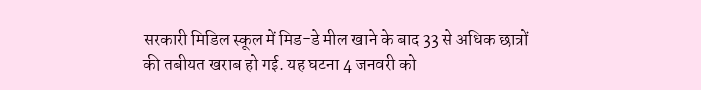सरकारी मिडिल स्कूल में मिड-डे मील खाने के बाद 33 से अधिक छात्रों की तबीयत खराब हो गई. यह घटना 4 जनवरी को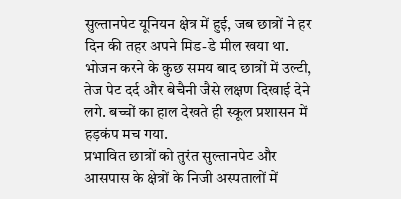सुल्तानपेट यूनियन क्षेत्र में हुई, जब छात्रों ने हर दिन की तहर अपने मिड-डे मील खया था. भोजन करने के कुछ समय बाद छात्रों में उल्टी, तेज पेट दर्द और बेचैनी जैसे लक्षण दिखाई देने लगे. बच्चों का हाल देखते ही स्कूल प्रशासन में हड़कंप मच गया.
प्रभावित छात्रों को तुरंत सुल्तानपेट और आसपास के क्षेत्रों के निजी अस्पतालों में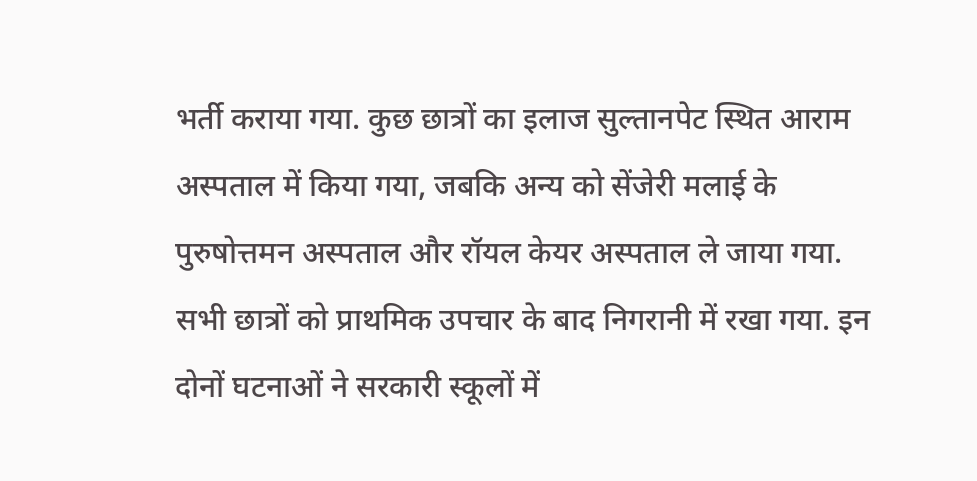भर्ती कराया गया. कुछ छात्रों का इलाज सुल्तानपेट स्थित आराम अस्पताल में किया गया, जबकि अन्य को सेंजेरी मलाई के पुरुषोत्तमन अस्पताल और रॉयल केयर अस्पताल ले जाया गया. सभी छात्रों को प्राथमिक उपचार के बाद निगरानी में रखा गया. इन दोनों घटनाओं ने सरकारी स्कूलों में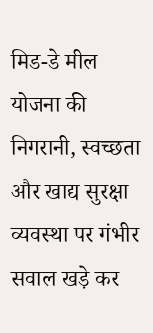मिड-डे मील योजना की निगरानी, स्वच्छता और खाद्य सुरक्षा व्यवस्था पर गंभीर सवाल खड़े कर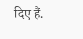दिए हैं.